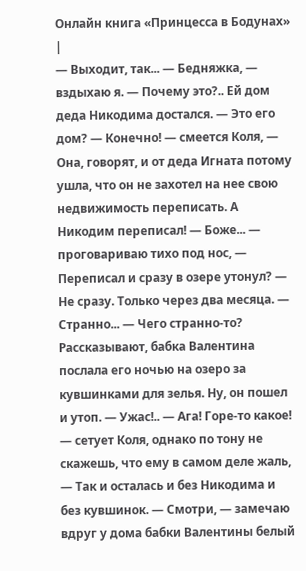Онлайн книга «Принцесса в Бодунах»
|
— Выходит, так... — Бедняжка, — вздыхаю я. — Почему это?.. Ей дом деда Никодима достался. — Это его дом? — Конечно! — смеется Коля, — Она, говорят, и от деда Игната потому ушла, что он не захотел на нее свою недвижимость переписать. А Никодим переписал! — Боже... — проговариваю тихо под нос, — Переписал и сразу в озере утонул? — Не сразу. Только через два месяца. — Странно... — Чего странно-то? Рассказывают, бабка Валентина послала его ночью на озеро за кувшинками для зелья. Ну, он пошел и утоп. — Ужас!.. — Ага! Горе-то какое! — сетует Коля, однако по тону не скажешь, что ему в самом деле жаль, — Так и осталась и без Никодима и без кувшинок. — Смотри, — замечаю вдруг у дома бабки Валентины белый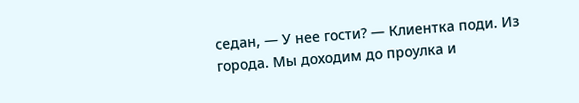седан, — У нее гости? — Клиентка поди. Из города. Мы доходим до проулка и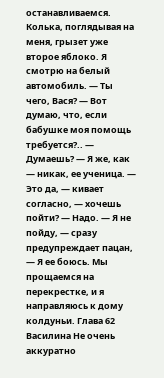останавливаемся. Колька, поглядывая на меня, грызет уже второе яблоко. Я смотрю на белый автомобиль. — Ты чего, Вася? — Вот думаю, что, если бабушке моя помощь требуется?.. — Думаешь? — Я же, как — никак, ее ученица. — Это да, — кивает согласно, — хочешь пойти? — Надо. — Я не пойду, — сразу предупреждает пацан, — Я ее боюсь. Мы прощаемся на перекрестке, и я направляюсь к дому колдуньи. Глава 62 Василина Не очень аккуратно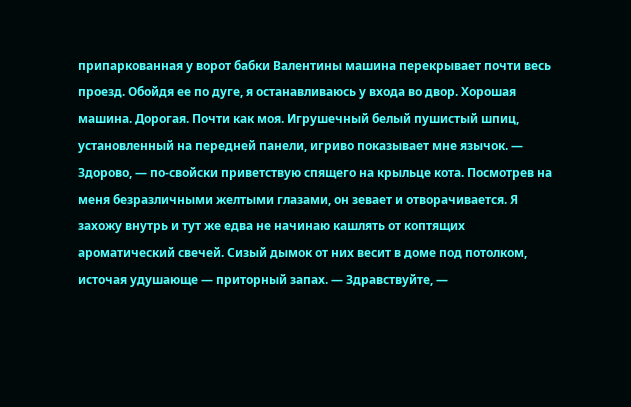припаркованная у ворот бабки Валентины машина перекрывает почти весь проезд. Обойдя ее по дуге, я останавливаюсь у входа во двор. Хорошая машина. Дорогая. Почти как моя. Игрушечный белый пушистый шпиц, установленный на передней панели, игриво показывает мне язычок. — Здорово, — по-свойски приветствую спящего на крыльце кота. Посмотрев на меня безразличными желтыми глазами, он зевает и отворачивается. Я захожу внутрь и тут же едва не начинаю кашлять от коптящих ароматический свечей. Сизый дымок от них весит в доме под потолком, источая удушающе — приторный запах. — Здравствуйте, —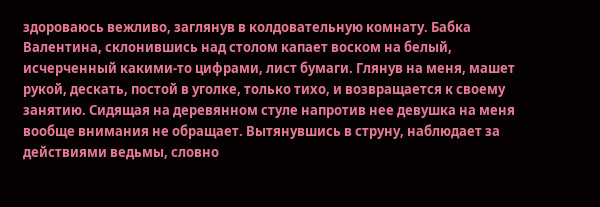здороваюсь вежливо, заглянув в колдовательную комнату. Бабка Валентина, склонившись над столом капает воском на белый, исчерченный какими-то цифрами, лист бумаги. Глянув на меня, машет рукой, дескать, постой в уголке, только тихо, и возвращается к своему занятию. Сидящая на деревянном стуле напротив нее девушка на меня вообще внимания не обращает. Вытянувшись в струну, наблюдает за действиями ведьмы, словно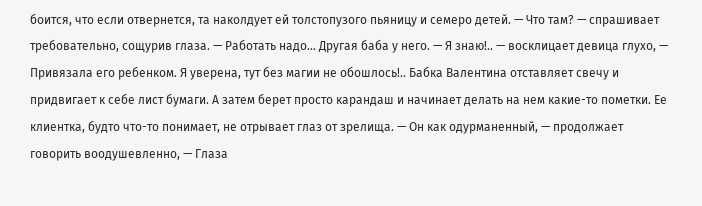боится, что если отвернется, та наколдует ей толстопузого пьяницу и семеро детей. — Что там? — спрашивает требовательно, сощурив глаза. — Работать надо... Другая баба у него. — Я знаю!.. — восклицает девица глухо, — Привязала его ребенком. Я уверена, тут без магии не обошлось!.. Бабка Валентина отставляет свечу и придвигает к себе лист бумаги. А затем берет просто карандаш и начинает делать на нем какие-то пометки. Ее клиентка, будто что-то понимает, не отрывает глаз от зрелища. — Он как одурманенный, — продолжает говорить воодушевленно, — Глаза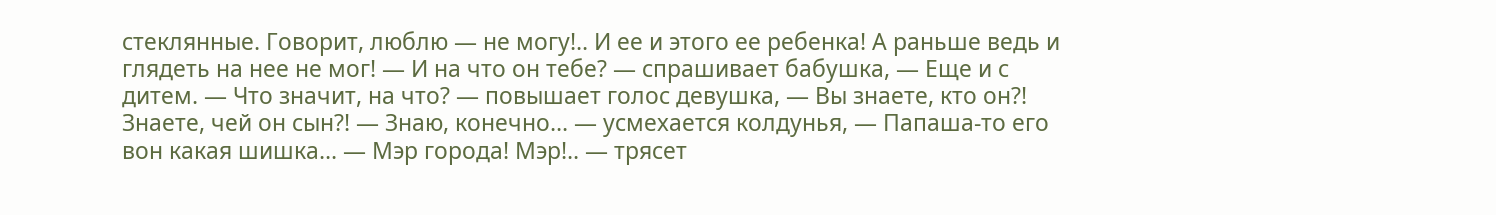стеклянные. Говорит, люблю — не могу!.. И ее и этого ее ребенка! А раньше ведь и глядеть на нее не мог! — И на что он тебе? — спрашивает бабушка, — Еще и с дитем. — Что значит, на что? — повышает голос девушка, — Вы знаете, кто он?! Знаете, чей он сын?! — Знаю, конечно... — усмехается колдунья, — Папаша-то его вон какая шишка... — Мэр города! Мэр!.. — трясет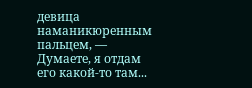девица наманикюренным пальцем, — Думаете, я отдам его какой-то там...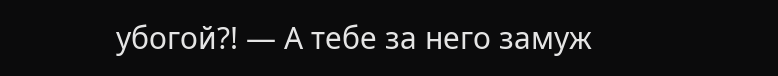убогой?! — А тебе за него замуж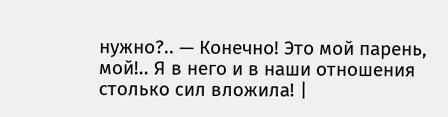нужно?.. — Конечно! Это мой парень, мой!.. Я в него и в наши отношения столько сил вложила! |